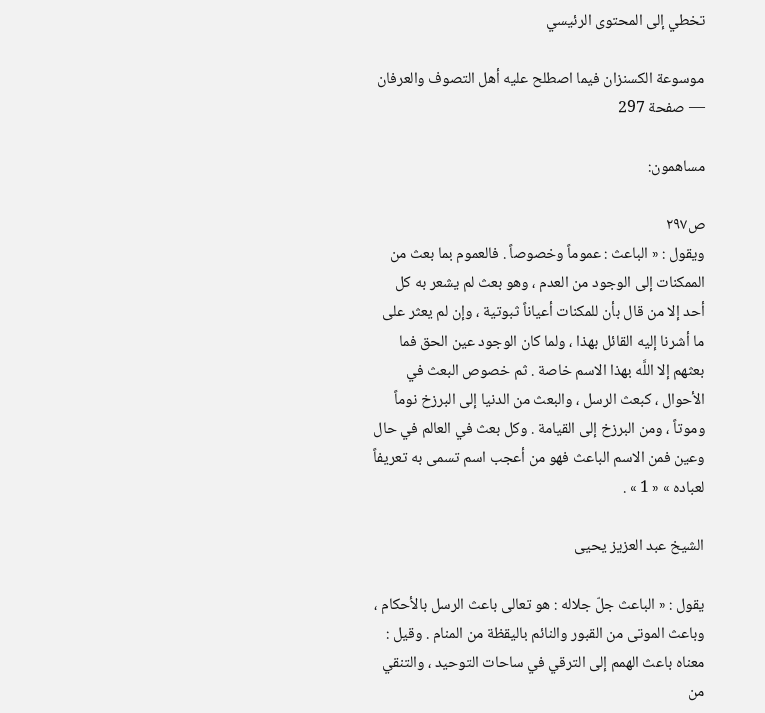تخطي إلى المحتوى الرئيسي

موسوعة الكسنزان فيما اصطلح عليه أهل التصوف والعرفان — صفحة 297

مساهمون:

ص٢٩٧
ويقول : « الباعث : عموماً وخصوصاً . فالعموم بما بعث من الممكنات إلى الوجود من العدم ، وهو بعث لم يشعر به كل أحد إلا من قال بأن للمكنات أعياناً ثبوتية ، وإن لم يعثر على ما أشرنا إليه القائل بهذا ، ولما كان الوجود عين الحق فما بعثهم إلا اللَّه بهذا الاسم خاصة . ثم خصوص البعث في الأحوال ، كبعث الرسل ، والبعث من الدنيا إلى البرزخ نوماً وموتاً ، ومن البرزخ إلى القيامة . وكل بعث في العالم في حال وعين فمن الاسم الباعث فهو من أعجب اسم تسمى به تعريفاً لعباده » « 1 » .

الشيخ عبد العزيز يحيى

يقول : « الباعث جلّ جلاله : هو تعالى باعث الرسل بالأحكام ، وباعث الموتى من القبور والنائم باليقظة من المنام . وقيل : معناه باعث الهمم إلى الترقي في ساحات التوحيد ، والتنقي من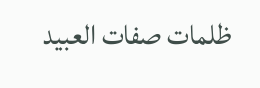ظلمات صفات العبيد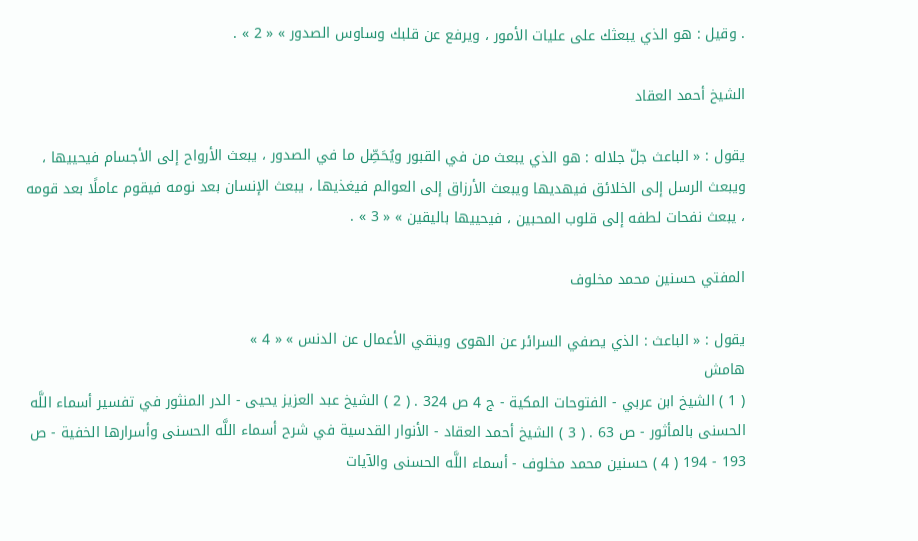. وقيل : هو الذي يبعثك على عليات الأمور ، ويرفع عن قلبك وساوس الصدور » « 2 » .

الشيخ أحمد العقاد

يقول : « الباعث جلّ جلاله : هو الذي يبعث من في القبور ويُحَصِّل ما في الصدور ، يبعث الأرواح إلى الأجسام فيحييها ، ويبعث الرسل إلى الخلائق فيهديها ويبعث الأرزاق إلى العوالم فيغذيها ، يبعث الإنسان بعد نومه فيقوم عاملًا بعد قومه ، يبعث نفحات لطفه إلى قلوب المحبين ، فيحييها باليقين » « 3 » .

المفتي حسنين محمد مخلوف

يقول : « الباعث : الذي يصفي السرائر عن الهوى وينقي الأعمال عن الدنس » « 4 »
هامش
( 1 ) الشيخ ابن عربي - الفتوحات المكية - ج 4 ص 324 . ( 2 ) الشيخ عبد العزيز يحيى - الدر المنثور في تفسير أسماء اللَّه الحسنى بالمأثور - ص 63 . ( 3 ) الشيخ أحمد العقاد - الأنوار القدسية في شرح أسماء اللَّه الحسنى وأسرارها الخفية - ص 193 - 194 ( 4 ) حسنين محمد مخلوف - أسماء اللَّه الحسنى والآيات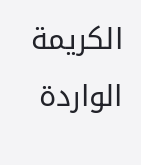الكريمة الواردة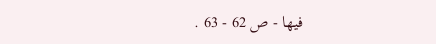فيها - ص 62 - 63 .